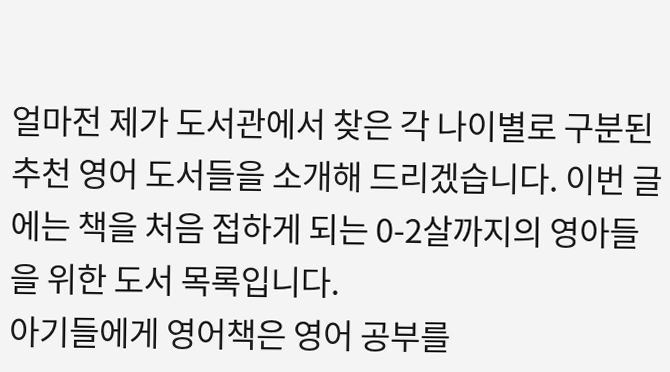얼마전 제가 도서관에서 찾은 각 나이별로 구분된 추천 영어 도서들을 소개해 드리겠습니다. 이번 글에는 책을 처음 접하게 되는 0-2살까지의 영아들을 위한 도서 목록입니다.
아기들에게 영어책은 영어 공부를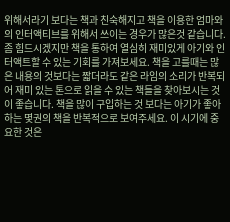위해서라기 보다는 책과 친숙해지고 책을 이용한 엄마와의 인터액티브를 위해서 쓰이는 경우가 많은것 같습니다. 좀 힘드시겠지만 책을 통하여 열심히 재미있게 아기와 인터액트할 수 있는 기회를 가져보세요. 책을 고를때는 많은 내용의 것보다는 짧더라도 같은 라임의 소리가 반복되어 재미 있는 톤으로 읽을 수 있는 책들을 찾아보시는 것이 좋습니다. 책을 많이 구입하는 것 보다는 아기가 좋아하는 몇권의 책을 반복적으로 보여주세요. 이 시기에 중요한 것은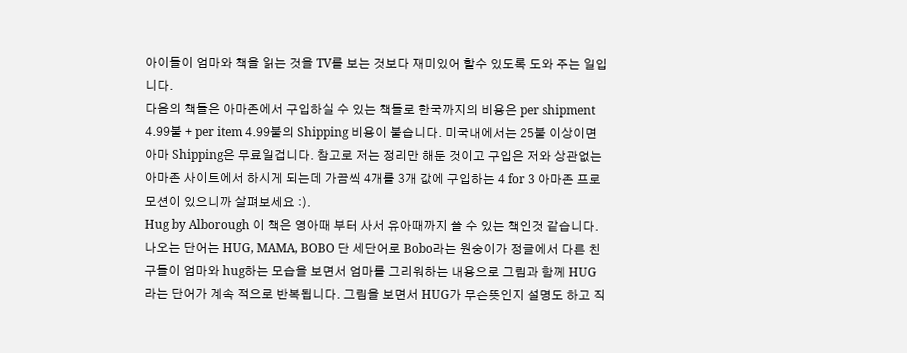아이들이 엄마와 책을 읽는 것을 TV를 보는 것보다 재미있어 할수 있도록 도와 주는 일입니다.
다음의 책들은 아마존에서 구입하실 수 있는 책들로 한국까지의 비용은 per shipment 4.99불 + per item 4.99불의 Shipping 비용이 붙습니다. 미국내에서는 25불 이상이면 아마 Shipping은 무료일겁니다. 참고로 저는 정리만 해둔 것이고 구입은 저와 상관없는 아마존 사이트에서 하시게 되는데 가끔씩 4개를 3개 값에 구입하는 4 for 3 아마존 프로모션이 있으니까 살펴보세요 :).
Hug by Alborough 이 책은 영아때 부터 사서 유아때까지 쓸 수 있는 책인것 같습니다. 나오는 단어는 HUG, MAMA, BOBO 단 세단어로 Bobo라는 원숭이가 정글에서 다른 친구들이 엄마와 hug하는 모습을 보면서 엄마를 그리워하는 내용으로 그림과 함께 HUG라는 단어가 계속 적으로 반복됩니다. 그림을 보면서 HUG가 무슨뜻인지 설명도 하고 직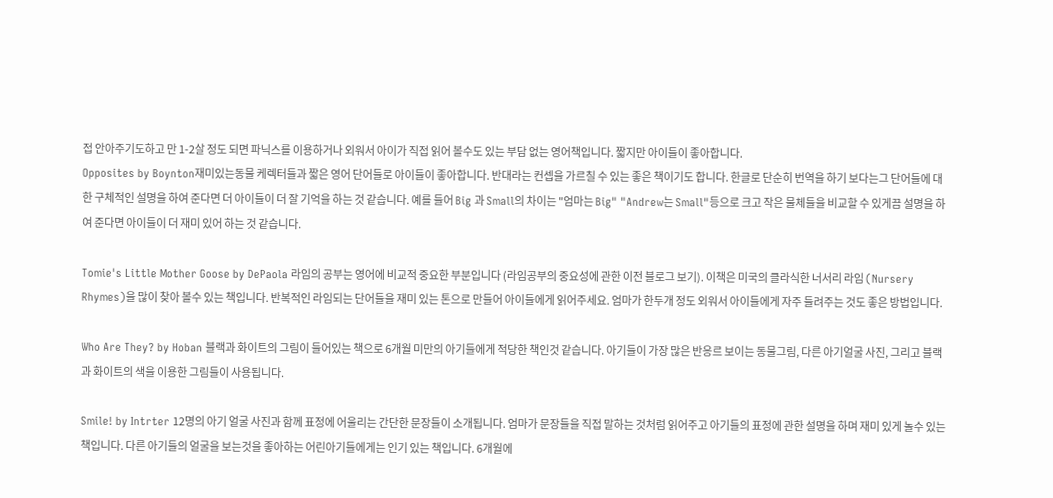접 안아주기도하고 만 1-2살 정도 되면 파닉스를 이용하거나 외워서 아이가 직접 읽어 볼수도 있는 부담 없는 영어책입니다. 짧지만 아이들이 좋아합니다.
Opposites by Boynton재미있는동물 케렉터들과 짧은 영어 단어들로 아이들이 좋아합니다. 반대라는 컨셉을 가르칠 수 있는 좋은 책이기도 합니다. 한글로 단순히 번역을 하기 보다는그 단어들에 대한 구체적인 설명을 하여 준다면 더 아이들이 더 잘 기억을 하는 것 같습니다. 예를 들어 Big 과 Small의 차이는 "엄마는 Big" "Andrew는 Small"등으로 크고 작은 물체들을 비교할 수 있게끔 설명을 하여 준다면 아이들이 더 재미 있어 하는 것 같습니다.

Tomie's Little Mother Goose by DePaola 라임의 공부는 영어에 비교적 중요한 부분입니다 (라임공부의 중요성에 관한 이전 블로그 보기). 이책은 미국의 클라식한 너서리 라임 (Nursery Rhymes)을 많이 찾아 볼수 있는 책입니다. 반복적인 라임되는 단어들을 재미 있는 톤으로 만들어 아이들에게 읽어주세요. 엄마가 한두개 정도 외워서 아이들에게 자주 들려주는 것도 좋은 방법입니다.

Who Are They? by Hoban 블랙과 화이트의 그림이 들어있는 책으로 6개월 미만의 아기들에게 적당한 책인것 같습니다. 아기들이 가장 많은 반응르 보이는 동물그림, 다른 아기얼굴 사진, 그리고 블랙과 화이트의 색을 이용한 그림들이 사용됩니다.

Smile! by Intrter 12명의 아기 얼굴 사진과 함께 표정에 어울리는 간단한 문장들이 소개됩니다. 엄마가 문장들을 직접 말하는 것처럼 읽어주고 아기들의 표정에 관한 설명을 하며 재미 있게 놀수 있는 책입니다. 다른 아기들의 얼굴을 보는것을 좋아하는 어린아기들에게는 인기 있는 책입니다. 6개월에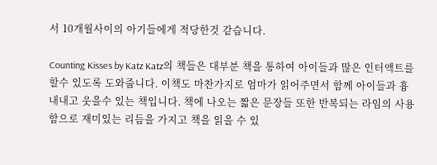서 10개월사이의 아기들에게 적당한것 같습니다.

Counting Kisses by Katz Katz의 책들은 대부분 책을 통하여 아이들과 많은 인터액트를 할수 있도록 도와줍니다. 이책도 마찬가지로 엄마가 읽어주면서 함께 아이들과 흉내내고 웃을수 있는 책입니다. 책에 나오는 짧은 문장들 또한 반복되는 라임의 사용함으로 재미있는 리듬을 가지고 책을 읽을 수 있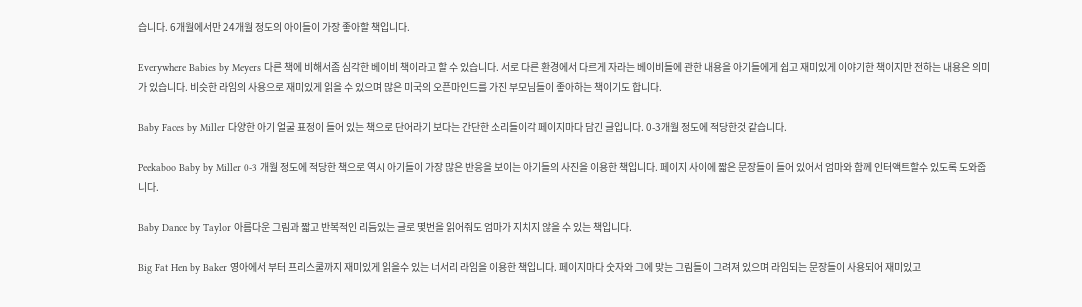습니다. 6개월에서만 24개월 정도의 아이들이 가장 좋아할 책입니다.

Everywhere Babies by Meyers 다른 책에 비해서좀 심각한 베이비 책이라고 할 수 있습니다. 서로 다른 환경에서 다르게 자라는 베이비들에 관한 내용을 아기들에게 쉽고 재미있게 이야기한 책이지만 전하는 내용은 의미가 있습니다. 비슷한 라임의 사용으로 재미있게 읽을 수 있으며 많은 미국의 오픈마인드를 가진 부모님들이 좋아하는 책이기도 합니다.

Baby Faces by Miller 다양한 아기 얼굴 표정이 들어 있는 책으로 단어라기 보다는 간단한 소리들이각 페이지마다 담긴 글입니다. 0-3개월 정도에 적당한것 같습니다.

Peekaboo Baby by Miller 0-3 개월 정도에 적당한 책으로 역시 아기들이 가장 많은 반응을 보이는 아기들의 사진을 이용한 책입니다. 페이지 사이에 짧은 문장들이 들어 있어서 엄마와 함께 인터액트할수 있도록 도와줍니다.

Baby Dance by Taylor 아름다운 그림과 짧고 반복적인 리듬있는 글로 몇번을 읽어줘도 엄마가 지치지 않을 수 있는 책입니다.

Big Fat Hen by Baker 영아에서 부터 프리스쿨까지 재미있게 읽을수 있는 너서리 라임을 이용한 책입니다. 페이지마다 숫자와 그에 맞는 그림들이 그려져 있으며 라임되는 문장들이 사용되어 재미있고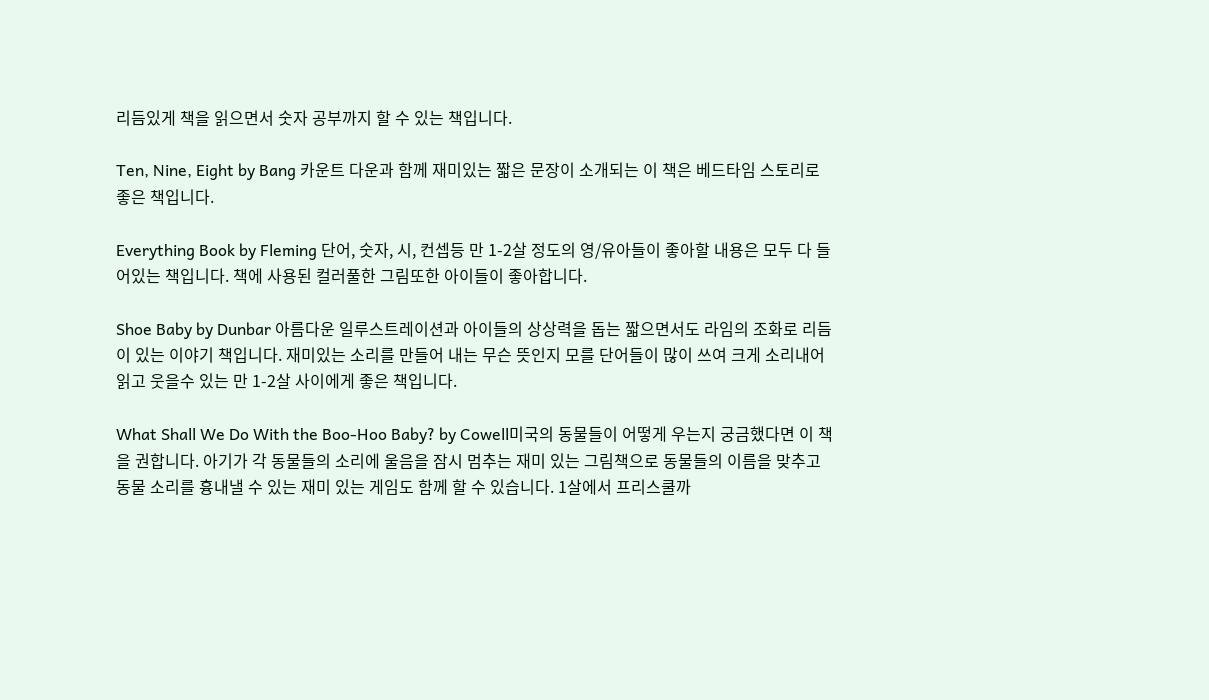리듬있게 책을 읽으면서 숫자 공부까지 할 수 있는 책입니다.

Ten, Nine, Eight by Bang 카운트 다운과 함께 재미있는 짧은 문장이 소개되는 이 책은 베드타임 스토리로 좋은 책입니다.

Everything Book by Fleming 단어, 숫자, 시, 컨셉등 만 1-2살 정도의 영/유아들이 좋아할 내용은 모두 다 들어있는 책입니다. 책에 사용된 컬러풀한 그림또한 아이들이 좋아합니다.

Shoe Baby by Dunbar 아름다운 일루스트레이션과 아이들의 상상력을 돕는 짧으면서도 라임의 조화로 리듬이 있는 이야기 책입니다. 재미있는 소리를 만들어 내는 무슨 뜻인지 모를 단어들이 많이 쓰여 크게 소리내어 읽고 웃을수 있는 만 1-2살 사이에게 좋은 책입니다.

What Shall We Do With the Boo-Hoo Baby? by Cowell미국의 동물들이 어떻게 우는지 궁금했다면 이 책을 권합니다. 아기가 각 동물들의 소리에 울음을 잠시 멈추는 재미 있는 그림책으로 동물들의 이름을 맞추고 동물 소리를 흉내낼 수 있는 재미 있는 게임도 함께 할 수 있습니다. 1살에서 프리스쿨까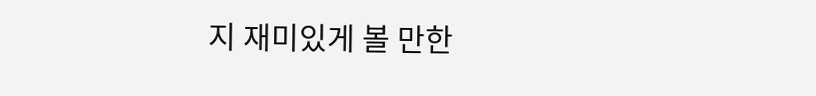지 재미있게 볼 만한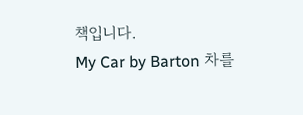책입니다.
My Car by Barton 차를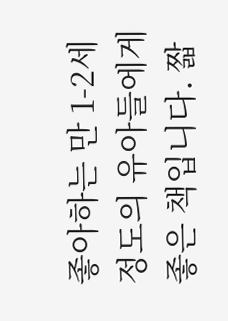좋아하는 만 1-2세 정도의 유아들에게 좋은 책입니다. 짧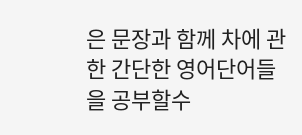은 문장과 함께 차에 관한 간단한 영어단어들을 공부할수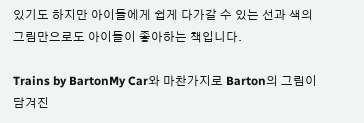있기도 하지만 아이들에게 쉽게 다가갈 수 있는 선과 색의 그림만으로도 아이들이 좋아하는 책입니다.

Trains by BartonMy Car와 마찬가지로 Barton의 그림이 담겨진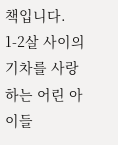책입니다. 1-2살 사이의 기차를 사랑하는 어린 아이들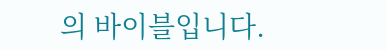의 바이블입니다.